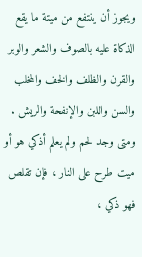ويجوز أن ينتفع من ميتة ما يقع الذكاة عليه بالصوف والشعر والوبر والقرن والظلف والخف والمخلب والسن واللبن والإنفحة والريش .
ومتى وجد لحم ولم يعلم أذكي هو أو ميت طرح على النار ، فإن تقلص فهو ذكي ،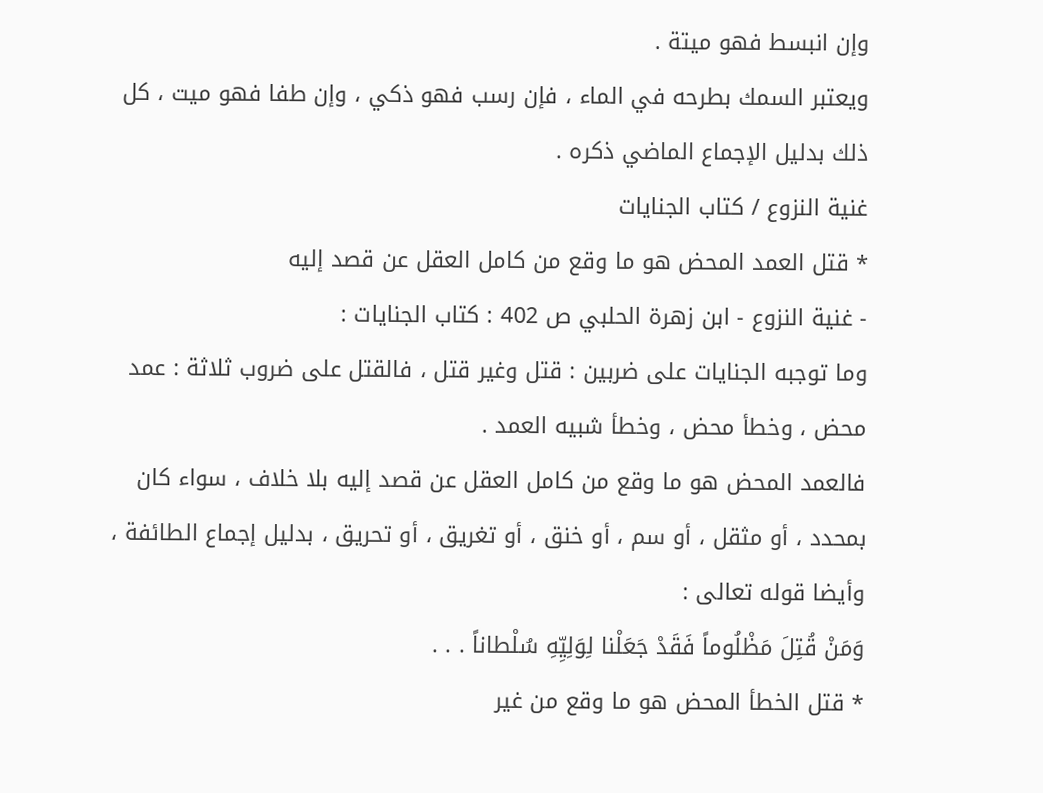وإن انبسط فهو ميتة .
ويعتبر السمك بطرحه في الماء ، فإن رسب فهو ذكي ، وإن طفا فهو ميت ، كل ذلك بدليل الإجماع الماضي ذكره .
غنية النزوع / كتاب الجنايات
* قتل العمد المحض هو ما وقع من كامل العقل عن قصد إليه
- غنية النزوع - ابن زهرة الحلبي ص 402 : كتاب الجنايات :
وما توجبه الجنايات على ضربين : قتل وغير قتل ، فالقتل على ضروب ثلاثة : عمد محض ، وخطأ محض ، وخطأ شبيه العمد .
فالعمد المحض هو ما وقع من كامل العقل عن قصد إليه بلا خلاف ، سواء كان بمحدد ، أو مثقل ، أو سم ، أو خنق ، أو تغريق ، أو تحريق ، بدليل إجماع الطائفة ، وأيضا قوله تعالى :
وَمَنْ قُتِلَ مَظْلُوماً فَقَدْ جَعَلْنا لِوَلِيِّهِ سُلْطاناً . . .
* قتل الخطأ المحض هو ما وقع من غير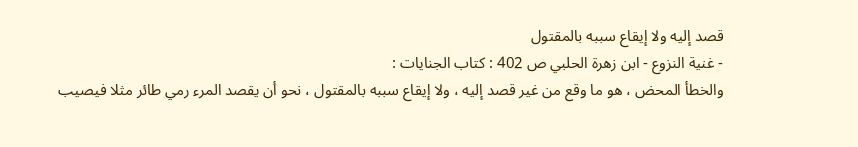قصد إليه ولا إيقاع سببه بالمقتول
- غنية النزوع - ابن زهرة الحلبي ص 402 : كتاب الجنايات :
والخطأ المحض ، هو ما وقع من غير قصد إليه ، ولا إيقاع سببه بالمقتول ، نحو أن يقصد المرء رمي طائر مثلا فيصيب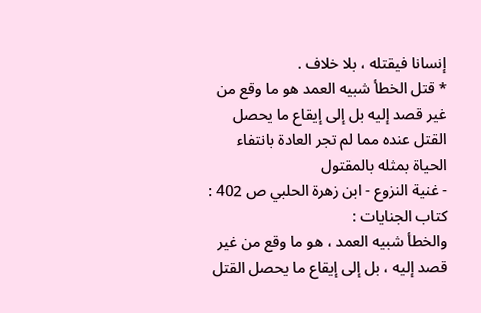إنسانا فيقتله ، بلا خلاف .
* قتل الخطأ شبيه العمد هو ما وقع من غير قصد إليه بل إلى إيقاع ما يحصل القتل عنده مما لم تجر العادة بانتفاء الحياة بمثله بالمقتول
- غنية النزوع - ابن زهرة الحلبي ص 402 : كتاب الجنايات :
والخطأ شبيه العمد ، هو ما وقع من غير قصد إليه ، بل إلى إيقاع ما يحصل القتل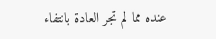عنده مما لم تجر العادة بانتفاء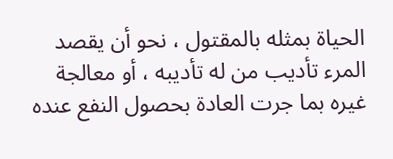الحياة بمثله بالمقتول ، نحو أن يقصد المرء تأديب من له تأديبه ، أو معالجة غيره بما جرت العادة بحصول النفع عنده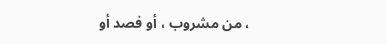، من مشروب ، أو فصد أو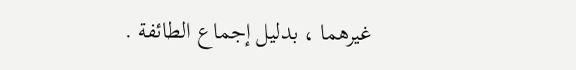غيرهما ، بدليل إجماع الطائفة .